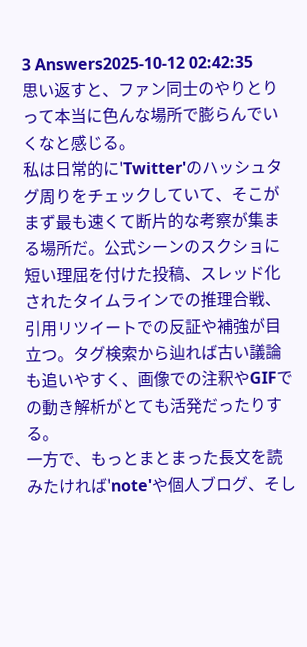3 Answers2025-10-12 02:42:35
思い返すと、ファン同士のやりとりって本当に色んな場所で膨らんでいくなと感じる。
私は日常的に'Twitter'のハッシュタグ周りをチェックしていて、そこがまず最も速くて断片的な考察が集まる場所だ。公式シーンのスクショに短い理屈を付けた投稿、スレッド化されたタイムラインでの推理合戦、引用リツイートでの反証や補強が目立つ。タグ検索から辿れば古い議論も追いやすく、画像での注釈やGIFでの動き解析がとても活発だったりする。
一方で、もっとまとまった長文を読みたければ'note'や個人ブログ、そし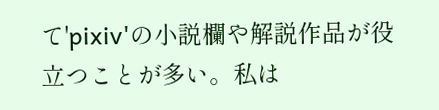て'pixiv'の小説欄や解説作品が役立つことが多い。私は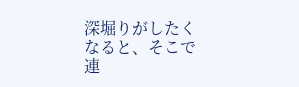深堀りがしたくなると、そこで連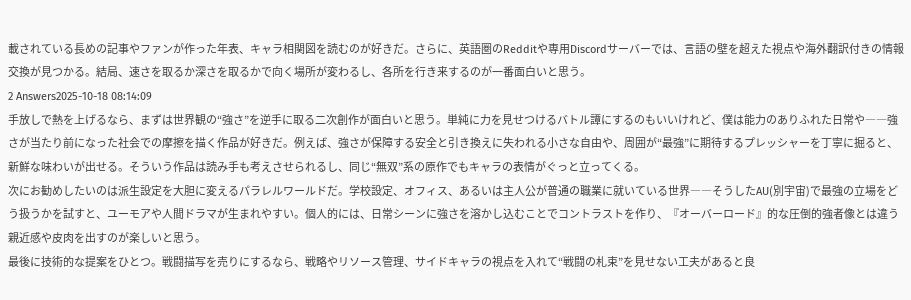載されている長めの記事やファンが作った年表、キャラ相関図を読むのが好きだ。さらに、英語圏のRedditや専用Discordサーバーでは、言語の壁を超えた視点や海外翻訳付きの情報交換が見つかる。結局、速さを取るか深さを取るかで向く場所が変わるし、各所を行き来するのが一番面白いと思う。
2 Answers2025-10-18 08:14:09
手放しで熱を上げるなら、まずは世界観の“強さ”を逆手に取る二次創作が面白いと思う。単純に力を見せつけるバトル譚にするのもいいけれど、僕は能力のありふれた日常や――強さが当たり前になった社会での摩擦を描く作品が好きだ。例えば、強さが保障する安全と引き換えに失われる小さな自由や、周囲が“最強”に期待するプレッシャーを丁寧に掘ると、新鮮な味わいが出せる。そういう作品は読み手も考えさせられるし、同じ“無双”系の原作でもキャラの表情がぐっと立ってくる。
次にお勧めしたいのは派生設定を大胆に変えるパラレルワールドだ。学校設定、オフィス、あるいは主人公が普通の職業に就いている世界――そうしたAU(別宇宙)で最強の立場をどう扱うかを試すと、ユーモアや人間ドラマが生まれやすい。個人的には、日常シーンに強さを溶かし込むことでコントラストを作り、『オーバーロード』的な圧倒的強者像とは違う親近感や皮肉を出すのが楽しいと思う。
最後に技術的な提案をひとつ。戦闘描写を売りにするなら、戦略やリソース管理、サイドキャラの視点を入れて“戦闘の札束”を見せない工夫があると良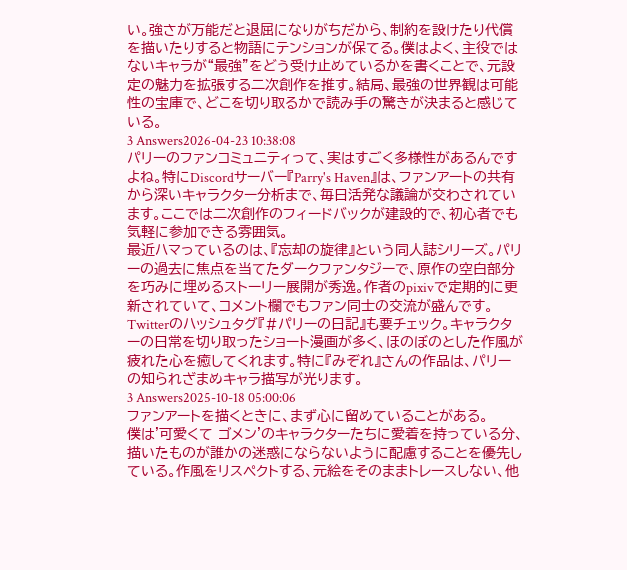い。強さが万能だと退屈になりがちだから、制約を設けたり代償を描いたりすると物語にテンションが保てる。僕はよく、主役ではないキャラが“最強”をどう受け止めているかを書くことで、元設定の魅力を拡張する二次創作を推す。結局、最強の世界観は可能性の宝庫で、どこを切り取るかで読み手の驚きが決まると感じている。
3 Answers2026-04-23 10:38:08
パリーのファンコミュニティって、実はすごく多様性があるんですよね。特にDiscordサーバー『Parry's Haven』は、ファンアートの共有から深いキャラクター分析まで、毎日活発な議論が交わされています。ここでは二次創作のフィードバックが建設的で、初心者でも気軽に参加できる雰囲気。
最近ハマっているのは、『忘却の旋律』という同人誌シリーズ。パリーの過去に焦点を当てたダークファンタジーで、原作の空白部分を巧みに埋めるストーリー展開が秀逸。作者のpixivで定期的に更新されていて、コメント欄でもファン同士の交流が盛んです。
Twitterのハッシュタグ『#パリーの日記』も要チェック。キャラクターの日常を切り取ったショート漫画が多く、ほのぼのとした作風が疲れた心を癒してくれます。特に『みぞれ』さんの作品は、パリーの知られざまめキャラ描写が光ります。
3 Answers2025-10-18 05:00:06
ファンアートを描くときに、まず心に留めていることがある。
僕は'可愛くて ゴメン'のキャラクターたちに愛着を持っている分、描いたものが誰かの迷惑にならないように配慮することを優先している。作風をリスペクトする、元絵をそのままトレースしない、他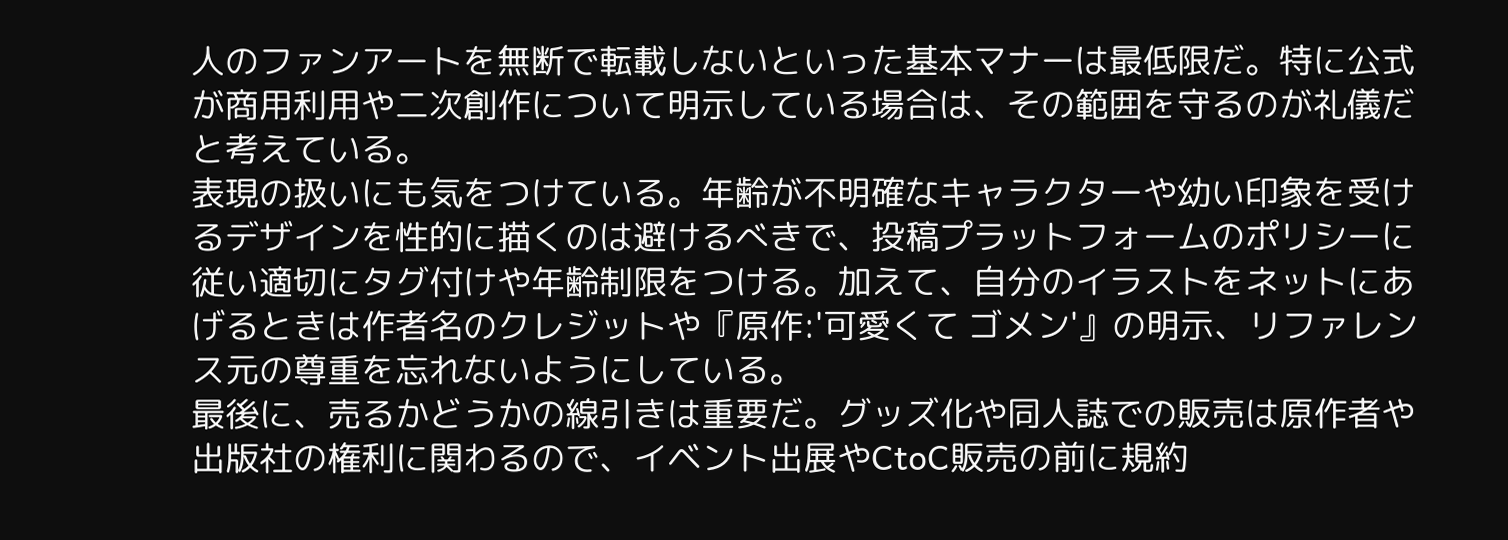人のファンアートを無断で転載しないといった基本マナーは最低限だ。特に公式が商用利用や二次創作について明示している場合は、その範囲を守るのが礼儀だと考えている。
表現の扱いにも気をつけている。年齢が不明確なキャラクターや幼い印象を受けるデザインを性的に描くのは避けるべきで、投稿プラットフォームのポリシーに従い適切にタグ付けや年齢制限をつける。加えて、自分のイラストをネットにあげるときは作者名のクレジットや『原作:'可愛くて ゴメン'』の明示、リファレンス元の尊重を忘れないようにしている。
最後に、売るかどうかの線引きは重要だ。グッズ化や同人誌での販売は原作者や出版社の権利に関わるので、イベント出展やCtoC販売の前に規約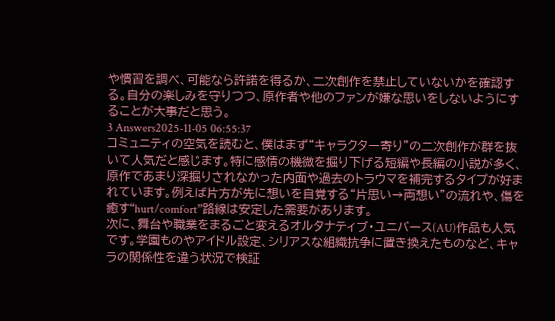や慣習を調べ、可能なら許諾を得るか、二次創作を禁止していないかを確認する。自分の楽しみを守りつつ、原作者や他のファンが嫌な思いをしないようにすることが大事だと思う。
3 Answers2025-11-05 06:55:37
コミュニティの空気を読むと、僕はまず“キャラクター寄り”の二次創作が群を抜いて人気だと感じます。特に感情の機微を掘り下げる短編や長編の小説が多く、原作であまり深掘りされなかった内面や過去のトラウマを補完するタイプが好まれています。例えば片方が先に想いを自覚する“片思い→両想い”の流れや、傷を癒す“hurt/comfort”路線は安定した需要があります。
次に、舞台や職業をまるごと変えるオルタナティブ・ユニバース(AU)作品も人気です。学園ものやアイドル設定、シリアスな組織抗争に置き換えたものなど、キャラの関係性を違う状況で検証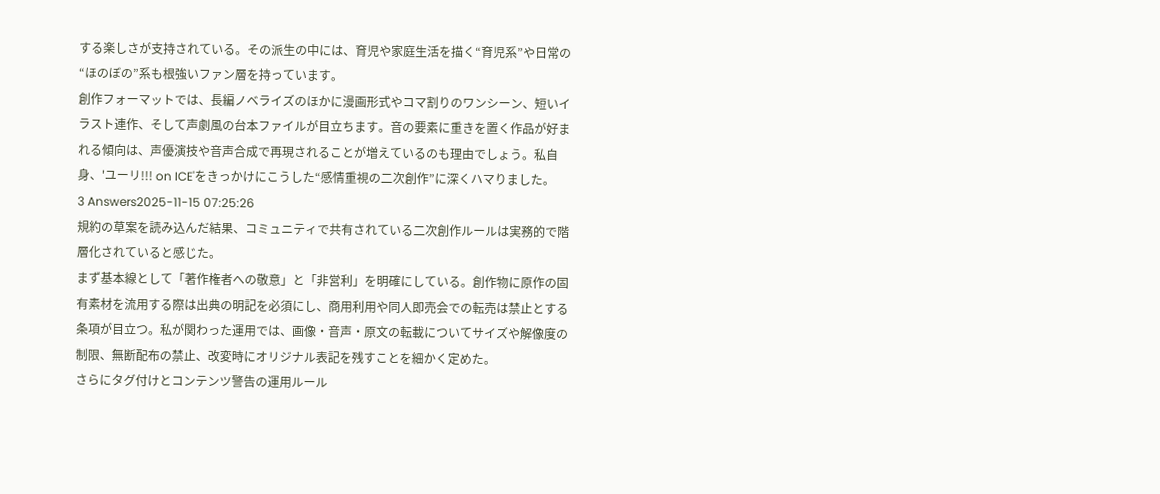する楽しさが支持されている。その派生の中には、育児や家庭生活を描く“育児系”や日常の“ほのぼの”系も根強いファン層を持っています。
創作フォーマットでは、長編ノベライズのほかに漫画形式やコマ割りのワンシーン、短いイラスト連作、そして声劇風の台本ファイルが目立ちます。音の要素に重きを置く作品が好まれる傾向は、声優演技や音声合成で再現されることが増えているのも理由でしょう。私自身、'ユーリ!!! on ICE'をきっかけにこうした“感情重視の二次創作”に深くハマりました。
3 Answers2025-11-15 07:25:26
規約の草案を読み込んだ結果、コミュニティで共有されている二次創作ルールは実務的で階層化されていると感じた。
まず基本線として「著作権者への敬意」と「非営利」を明確にしている。創作物に原作の固有素材を流用する際は出典の明記を必須にし、商用利用や同人即売会での転売は禁止とする条項が目立つ。私が関わった運用では、画像・音声・原文の転載についてサイズや解像度の制限、無断配布の禁止、改変時にオリジナル表記を残すことを細かく定めた。
さらにタグ付けとコンテンツ警告の運用ルール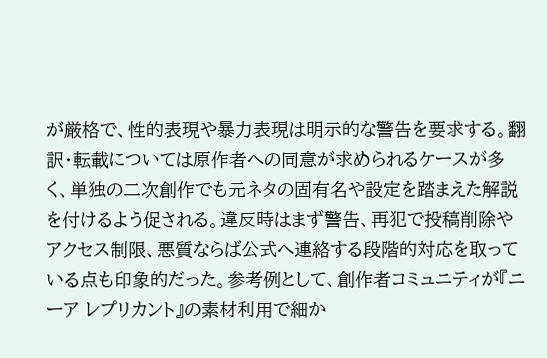が厳格で、性的表現や暴力表現は明示的な警告を要求する。翻訳・転載については原作者への同意が求められるケースが多く、単独の二次創作でも元ネタの固有名や設定を踏まえた解説を付けるよう促される。違反時はまず警告、再犯で投稿削除やアクセス制限、悪質ならば公式へ連絡する段階的対応を取っている点も印象的だった。参考例として、創作者コミュニティが『ニーア レプリカント』の素材利用で細か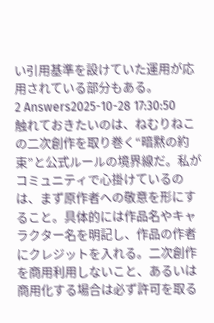い引用基準を設けていた運用が応用されている部分もある。
2 Answers2025-10-28 17:30:50
触れておきたいのは、ねむりねこの二次創作を取り巻く“暗黙の約束”と公式ルールの境界線だ。私がコミュニティで心掛けているのは、まず原作者への敬意を形にすること。具体的には作品名やキャラクター名を明記し、作品の作者にクレジットを入れる。二次創作を商用利用しないこと、あるいは商用化する場合は必ず許可を取る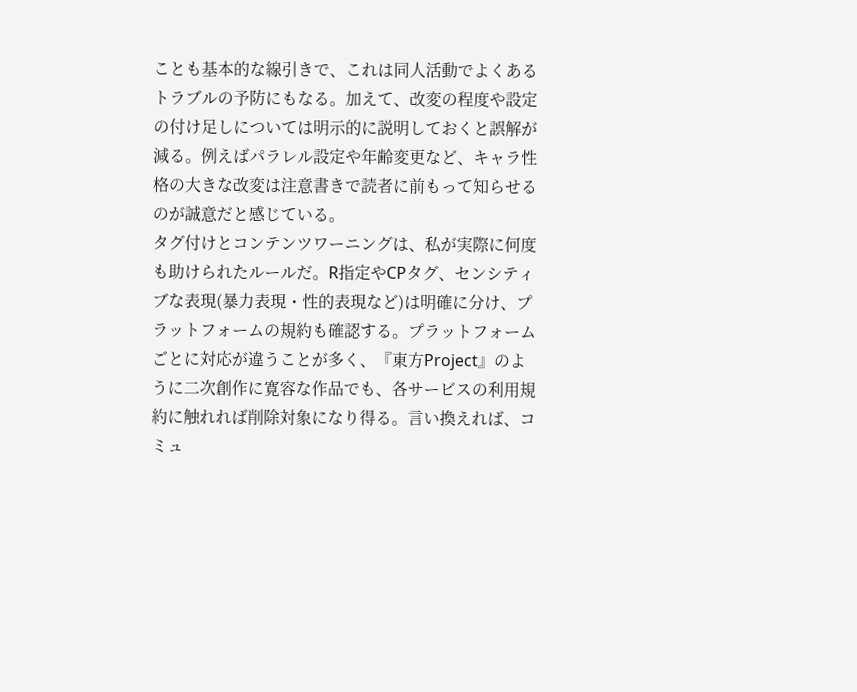ことも基本的な線引きで、これは同人活動でよくあるトラブルの予防にもなる。加えて、改変の程度や設定の付け足しについては明示的に説明しておくと誤解が減る。例えばパラレル設定や年齢変更など、キャラ性格の大きな改変は注意書きで読者に前もって知らせるのが誠意だと感じている。
タグ付けとコンテンツワーニングは、私が実際に何度も助けられたルールだ。R指定やCPタグ、センシティブな表現(暴力表現・性的表現など)は明確に分け、プラットフォームの規約も確認する。プラットフォームごとに対応が違うことが多く、『東方Project』のように二次創作に寛容な作品でも、各サービスの利用規約に触れれば削除対象になり得る。言い換えれば、コミュ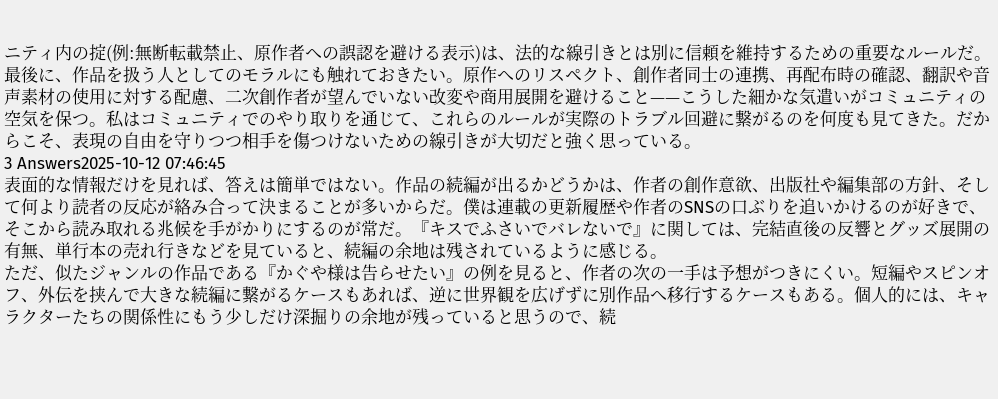ニティ内の掟(例:無断転載禁止、原作者への誤認を避ける表示)は、法的な線引きとは別に信頼を維持するための重要なルールだ。
最後に、作品を扱う人としてのモラルにも触れておきたい。原作へのリスペクト、創作者同士の連携、再配布時の確認、翻訳や音声素材の使用に対する配慮、二次創作者が望んでいない改変や商用展開を避けること——こうした細かな気遣いがコミュニティの空気を保つ。私はコミュニティでのやり取りを通じて、これらのルールが実際のトラブル回避に繋がるのを何度も見てきた。だからこそ、表現の自由を守りつつ相手を傷つけないための線引きが大切だと強く思っている。
3 Answers2025-10-12 07:46:45
表面的な情報だけを見れば、答えは簡単ではない。作品の続編が出るかどうかは、作者の創作意欲、出版社や編集部の方針、そして何より読者の反応が絡み合って決まることが多いからだ。僕は連載の更新履歴や作者のSNSの口ぶりを追いかけるのが好きで、そこから読み取れる兆候を手がかりにするのが常だ。『キスでふさいでバレないで』に関しては、完結直後の反響とグッズ展開の有無、単行本の売れ行きなどを見ていると、続編の余地は残されているように感じる。
ただ、似たジャンルの作品である『かぐや様は告らせたい』の例を見ると、作者の次の一手は予想がつきにくい。短編やスピンオフ、外伝を挟んで大きな続編に繋がるケースもあれば、逆に世界観を広げずに別作品へ移行するケースもある。個人的には、キャラクターたちの関係性にもう少しだけ深掘りの余地が残っていると思うので、続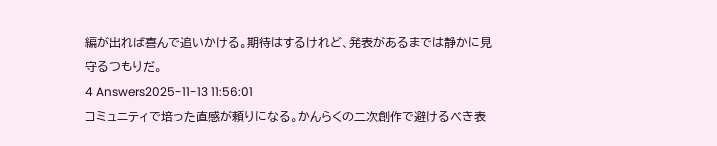編が出れば喜んで追いかける。期待はするけれど、発表があるまでは静かに見守るつもりだ。
4 Answers2025-11-13 11:56:01
コミュニティで培った直感が頼りになる。かんらくの二次創作で避けるべき表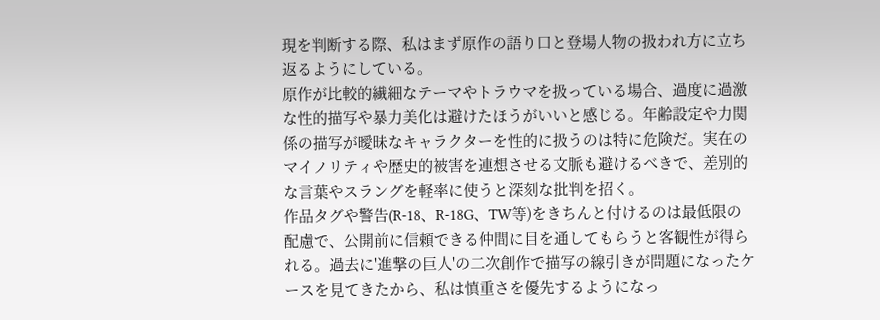現を判断する際、私はまず原作の語り口と登場人物の扱われ方に立ち返るようにしている。
原作が比較的繊細なテーマやトラウマを扱っている場合、過度に過激な性的描写や暴力美化は避けたほうがいいと感じる。年齢設定や力関係の描写が曖昧なキャラクターを性的に扱うのは特に危険だ。実在のマイノリティや歴史的被害を連想させる文脈も避けるべきで、差別的な言葉やスラングを軽率に使うと深刻な批判を招く。
作品タグや警告(R-18、R-18G、TW等)をきちんと付けるのは最低限の配慮で、公開前に信頼できる仲間に目を通してもらうと客観性が得られる。過去に'進撃の巨人'の二次創作で描写の線引きが問題になったケースを見てきたから、私は慎重さを優先するようになっ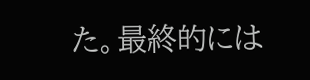た。最終的には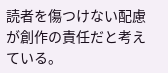読者を傷つけない配慮が創作の責任だと考えている。